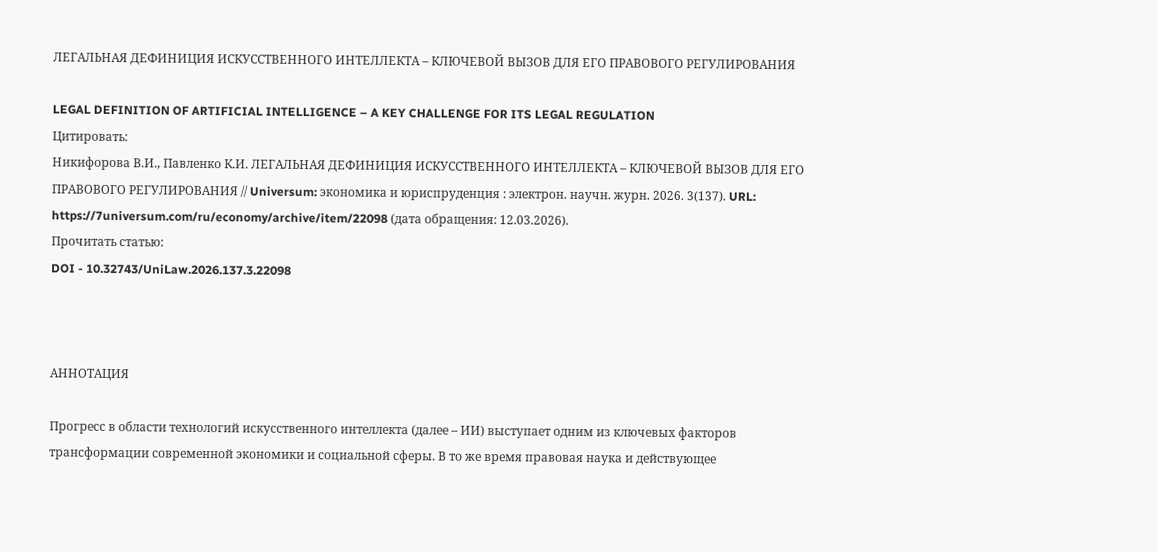ЛЕГАЛЬНАЯ ДЕФИНИЦИЯ ИСКУССТВЕННОГО ИНТЕЛЛЕКТА – КЛЮЧЕВОЙ ВЫЗОВ ДЛЯ ЕГО ПРАВОВОГО РЕГУЛИРОВАНИЯ

LEGAL DEFINITION OF ARTIFICIAL INTELLIGENCE – A KEY CHALLENGE FOR ITS LEGAL REGULATION
Цитировать:
Никифорова В.И., Павленко К.И. ЛЕГАЛЬНАЯ ДЕФИНИЦИЯ ИСКУССТВЕННОГО ИНТЕЛЛЕКТА – КЛЮЧЕВОЙ ВЫЗОВ ДЛЯ ЕГО ПРАВОВОГО РЕГУЛИРОВАНИЯ // Universum: экономика и юриспруденция : электрон. научн. журн. 2026. 3(137). URL: https://7universum.com/ru/economy/archive/item/22098 (дата обращения: 12.03.2026).
Прочитать статью:
DOI - 10.32743/UniLaw.2026.137.3.22098



АННОТАЦИЯ

Прогресс в области технологий искусственного интеллекта (далее – ИИ) выступает одним из ключевых факторов трансформации современной экономики и социальной сферы. В то же время правовая наука и действующее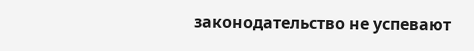законодательство не успевают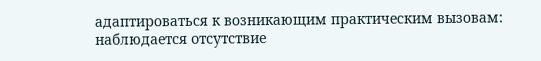адаптироваться к возникающим практическим вызовам: наблюдается отсутствие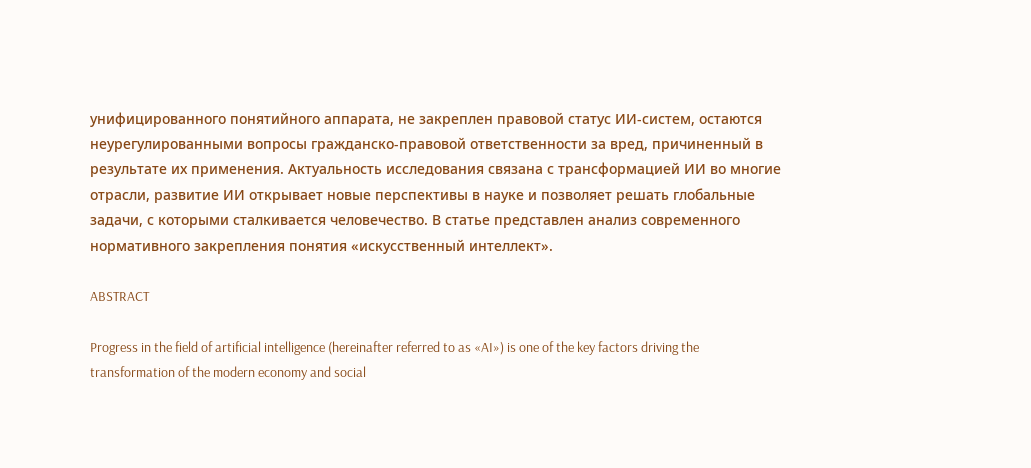унифицированного понятийного аппарата, не закреплен правовой статус ИИ‑систем, остаются неурегулированными вопросы гражданско‑правовой ответственности за вред, причиненный в результате их применения. Актуальность исследования связана с трансформацией ИИ во многие отрасли, развитие ИИ открывает новые перспективы в науке и позволяет решать глобальные задачи, с которыми сталкивается человечество. В статье представлен анализ современного нормативного закрепления понятия «искусственный интеллект».

ABSTRACT

Progress in the field of artificial intelligence (hereinafter referred to as «AI») is one of the key factors driving the transformation of the modern economy and social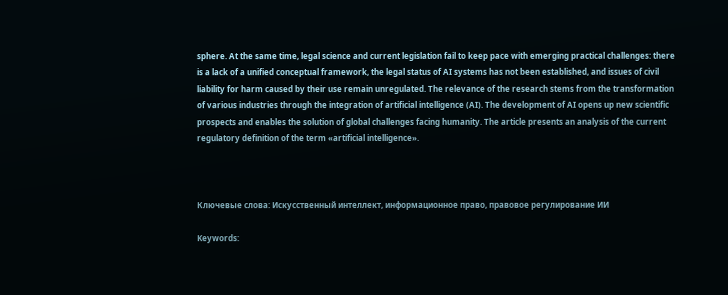sphere. At the same time, legal science and current legislation fail to keep pace with emerging practical challenges: there is a lack of a unified conceptual framework, the legal status of AI systems has not been established, and issues of civil liability for harm caused by their use remain unregulated. The relevance of the research stems from the transformation of various industries through the integration of artificial intelligence (AI). The development of AI opens up new scientific prospects and enables the solution of global challenges facing humanity. The article presents an analysis of the current regulatory definition of the term «artificial intelligence».



Ключевые слова: Искусственный интеллект, информационное право, правовое регулирование ИИ

Keywords: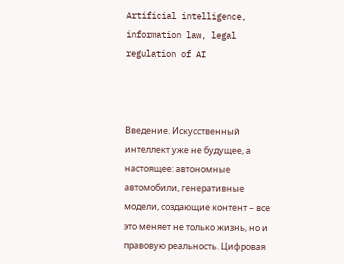Artificial intelligence, information law, legal regulation of AI



Введение. Искусственный интеллект уже не будущее, а настоящее: автономные автомобили, генеративные модели, создающие контент – все это меняет не только жизнь, но и правовую реальность. Цифровая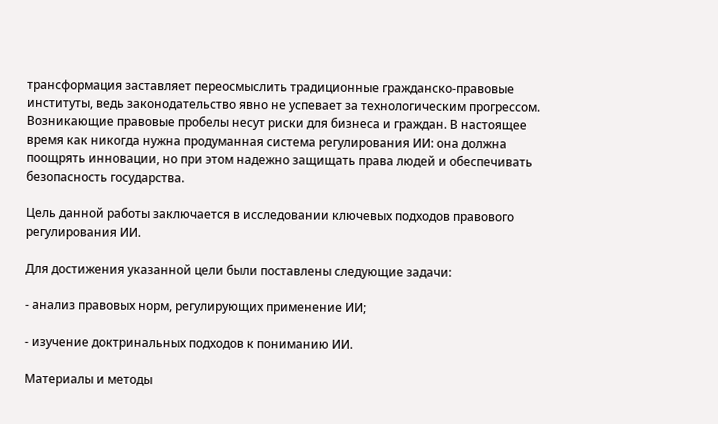трансформация заставляет переосмыслить традиционные гражданско‑правовые институты, ведь законодательство явно не успевает за технологическим прогрессом. Возникающие правовые пробелы несут риски для бизнеса и граждан. В настоящее время как никогда нужна продуманная система регулирования ИИ: она должна поощрять инновации, но при этом надежно защищать права людей и обеспечивать безопасность государства.

Цель данной работы заключается в исследовании ключевых подходов правового регулирования ИИ.

Для достижения указанной цели были поставлены следующие задачи:

- анализ правовых норм, регулирующих применение ИИ;

- изучение доктринальных подходов к пониманию ИИ.

Материалы и методы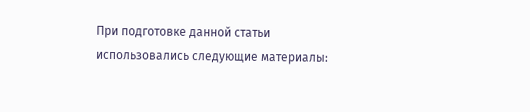При подготовке данной статьи использовались следующие материалы: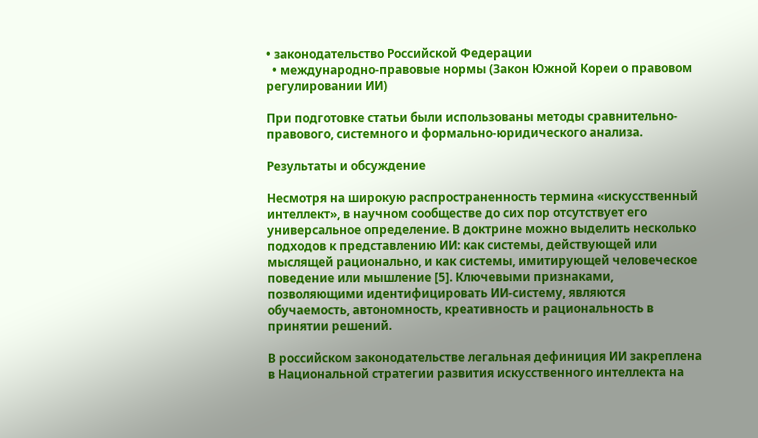• законодательство Российской Федерации
  • международно-правовые нормы (Закон Южной Кореи о правовом регулировании ИИ)

При подготовке статьи были использованы методы сравнительно-правового, системного и формально-юридического анализа.

Результаты и обсуждение

Несмотря на широкую распространенность термина «искусственный интеллект», в научном сообществе до сих пор отсутствует его универсальное определение. В доктрине можно выделить несколько подходов к представлению ИИ: как системы, действующей или мыслящей рационально, и как системы, имитирующей человеческое поведение или мышление [5]. Ключевыми признаками, позволяющими идентифицировать ИИ-систему, являются обучаемость, автономность, креативность и рациональность в принятии решений.

В российском законодательстве легальная дефиниция ИИ закреплена в Национальной стратегии развития искусственного интеллекта на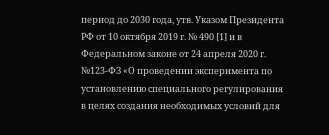период до 2030 года, утв. Указом Президента РФ от 10 октября 2019 г. № 490 [1] и в Федеральном законе от 24 апреля 2020 г. №123-ФЗ «О проведении эксперимента по установлению специального регулирования в целях создания необходимых условий для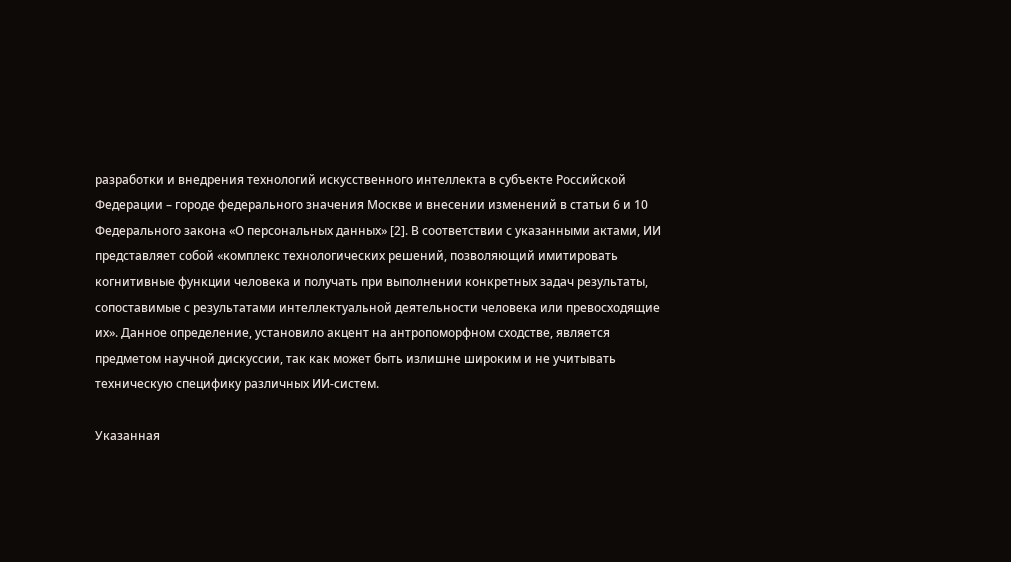разработки и внедрения технологий искусственного интеллекта в субъекте Российской Федерации – городе федерального значения Москве и внесении изменений в статьи 6 и 10 Федерального закона «О персональных данных» [2]. В соответствии с указанными актами, ИИ представляет собой «комплекс технологических решений, позволяющий имитировать когнитивные функции человека и получать при выполнении конкретных задач результаты, сопоставимые с результатами интеллектуальной деятельности человека или превосходящие их». Данное определение, установило акцент на антропоморфном сходстве, является предметом научной дискуссии, так как может быть излишне широким и не учитывать техническую специфику различных ИИ-систем.

Указанная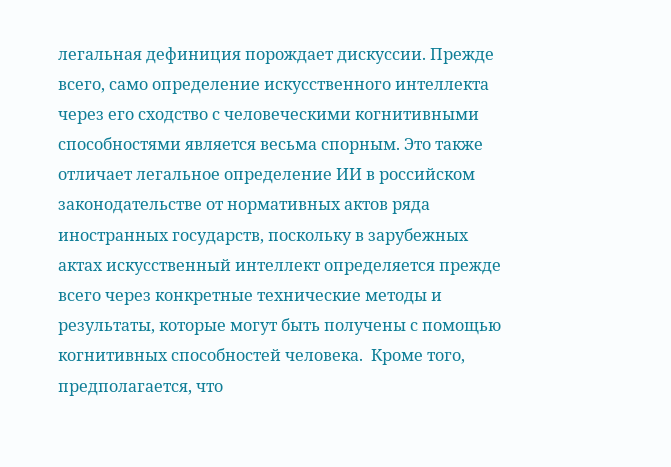легальная дефиниция порождает дискуссии. Прежде всего, само определение искусственного интеллекта через его сходство с человеческими когнитивными способностями является весьма спорным. Это также отличает легальное определение ИИ в российском законодательстве от нормативных актов ряда иностранных государств, поскольку в зарубежных актах искусственный интеллект определяется прежде всего через конкретные технические методы и результаты, которые могут быть получены с помощью когнитивных способностей человека.  Кроме того, предполагается, что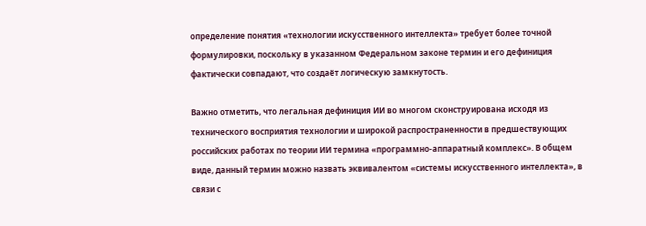определение понятия «технологии искусственного интеллекта» требует более точной формулировки, поскольку в указанном Федеральном законе термин и его дефиниция фактически совпадают, что создаёт логическую замкнутость.

Важно отметить, что легальная дефиниция ИИ во многом сконструирована исходя из технического восприятия технологии и широкой распространенности в предшествующих российских работах по теории ИИ термина «программно-аппаратный комплекс». В общем виде, данный термин можно назвать эквивалентом «системы искусственного интеллекта», в связи с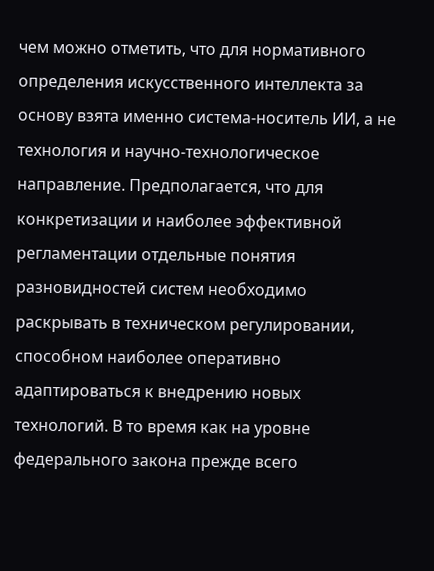чем можно отметить, что для нормативного определения искусственного интеллекта за основу взята именно система-носитель ИИ, а не технология и научно-технологическое направление. Предполагается, что для конкретизации и наиболее эффективной регламентации отдельные понятия разновидностей систем необходимо раскрывать в техническом регулировании, способном наиболее оперативно адаптироваться к внедрению новых технологий. В то время как на уровне федерального закона прежде всего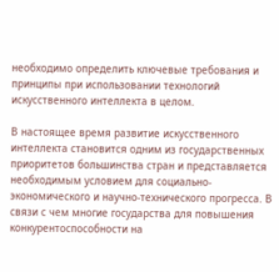необходимо определить ключевые требования и принципы при использовании технологий искусственного интеллекта в целом.

В настоящее время развитие искусственного интеллекта становится одним из государственных приоритетов большинства стран и представляется необходимым условием для социально-экономического и научно-технического прогресса. В связи с чем многие государства для повышения конкурентоспособности на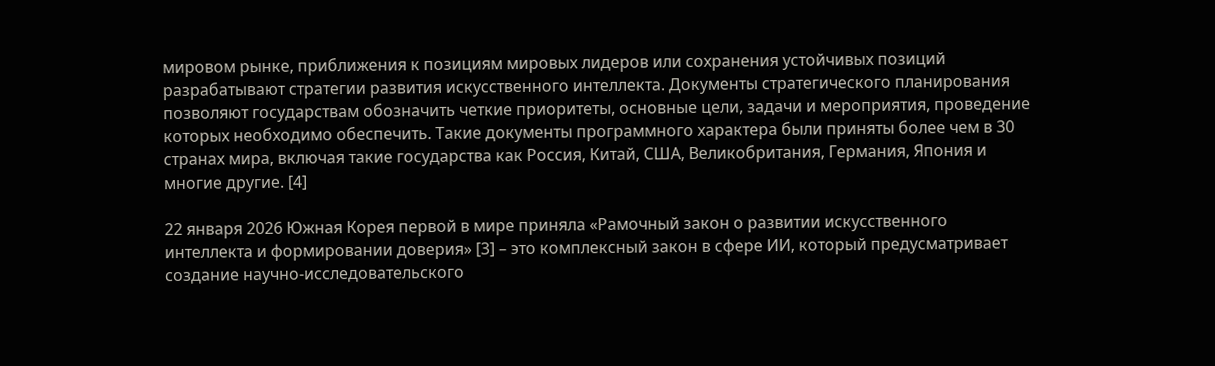мировом рынке, приближения к позициям мировых лидеров или сохранения устойчивых позиций разрабатывают стратегии развития искусственного интеллекта. Документы стратегического планирования позволяют государствам обозначить четкие приоритеты, основные цели, задачи и мероприятия, проведение которых необходимо обеспечить. Такие документы программного характера были приняты более чем в 30 странах мира, включая такие государства как Россия, Китай, США, Великобритания, Германия, Япония и многие другие. [4]

22 января 2026 Южная Корея первой в мире приняла «Рамочный закон о развитии искусственного интеллекта и формировании доверия» [3] – это комплексный закон в сфере ИИ, который предусматривает создание научно-исследовательского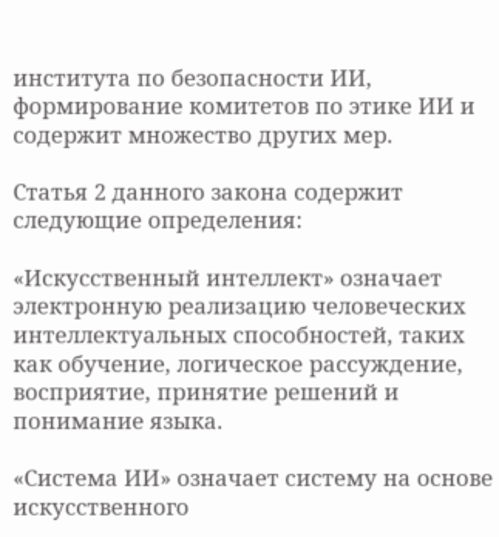института по безопасности ИИ, формирование комитетов по этике ИИ и содержит множество других мер.

Статья 2 данного закона содержит следующие определения:

«Искусственный интеллект» означает электронную реализацию человеческих интеллектуальных способностей, таких как обучение, логическое рассуждение, восприятие, принятие решений и понимание языка.

«Система ИИ» означает систему на основе искусственного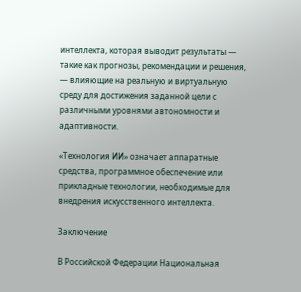интеллекта, которая выводит результаты — такие как прогнозы, рекомендации и решения, — влияющие на реальную и виртуальную среду для достижения заданной цели с различными уровнями автономности и адаптивности.

«Технология ИИ» означает аппаратные средства, программное обеспечение или прикладные технологии, необходимые для внедрения искусственного интеллекта.

Заключение

В Российской Федерации Национальная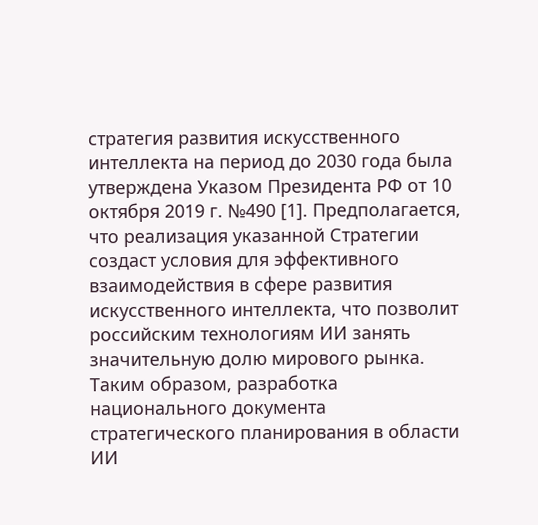стратегия развития искусственного интеллекта на период до 2030 года была утверждена Указом Президента РФ от 10 октября 2019 г. №490 [1]. Предполагается, что реализация указанной Стратегии создаст условия для эффективного взаимодействия в сфере развития искусственного интеллекта, что позволит российским технологиям ИИ занять значительную долю мирового рынка. Таким образом, разработка национального документа стратегического планирования в области ИИ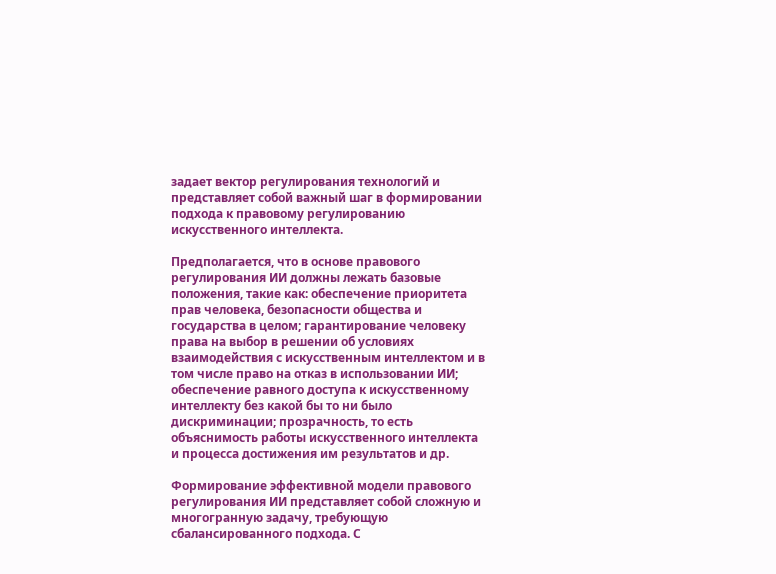задает вектор регулирования технологий и представляет собой важный шаг в формировании подхода к правовому регулированию искусственного интеллекта.

Предполагается, что в основе правового регулирования ИИ должны лежать базовые положения, такие как: обеспечение приоритета прав человека, безопасности общества и государства в целом; гарантирование человеку права на выбор в решении об условиях взаимодействия с искусственным интеллектом и в том числе право на отказ в использовании ИИ; обеспечение равного доступа к искусственному интеллекту без какой бы то ни было дискриминации; прозрачность, то есть объяснимость работы искусственного интеллекта и процесса достижения им результатов и др.

Формирование эффективной модели правового регулирования ИИ представляет собой сложную и многогранную задачу, требующую сбалансированного подхода. С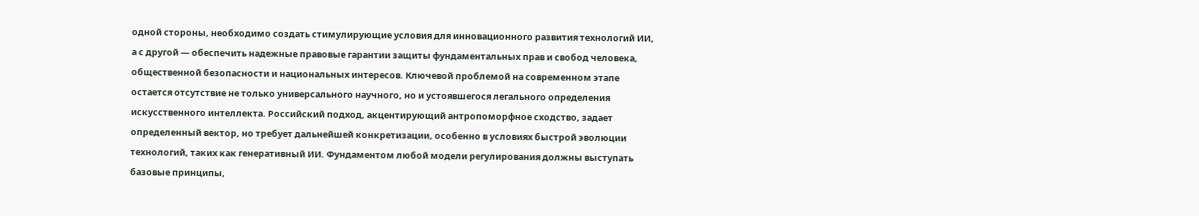одной стороны, необходимо создать стимулирующие условия для инновационного развития технологий ИИ, а с другой — обеспечить надежные правовые гарантии защиты фундаментальных прав и свобод человека, общественной безопасности и национальных интересов. Ключевой проблемой на современном этапе остается отсутствие не только универсального научного, но и устоявшегося легального определения искусственного интеллекта. Российский подход, акцентирующий антропоморфное сходство, задает определенный вектор, но требует дальнейшей конкретизации, особенно в условиях быстрой эволюции технологий, таких как генеративный ИИ. Фундаментом любой модели регулирования должны выступать базовые принципы,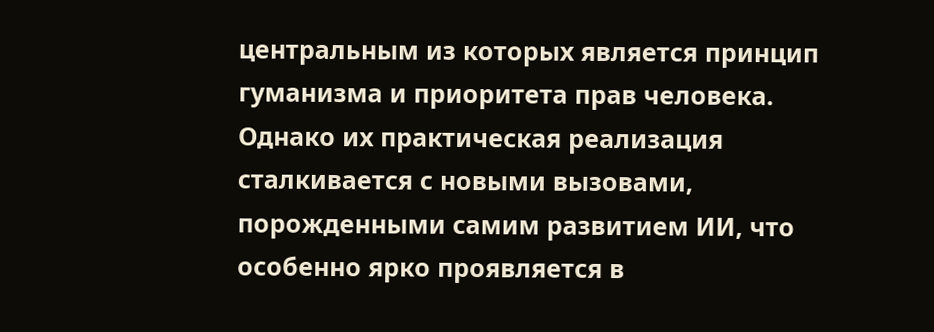центральным из которых является принцип гуманизма и приоритета прав человека. Однако их практическая реализация сталкивается с новыми вызовами, порожденными самим развитием ИИ, что особенно ярко проявляется в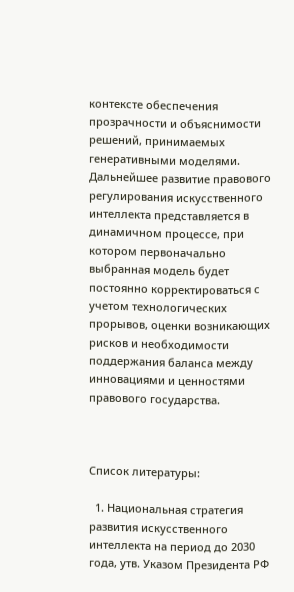контексте обеспечения прозрачности и объяснимости решений, принимаемых генеративными моделями. Дальнейшее развитие правового регулирования искусственного интеллекта представляется в динамичном процессе, при котором первоначально выбранная модель будет постоянно корректироваться с учетом технологических прорывов, оценки возникающих рисков и необходимости поддержания баланса между инновациями и ценностями правового государства.



Список литературы:

  1. Национальная стратегия развития искусственного интеллекта на период до 2030 года, утв. Указом Президента РФ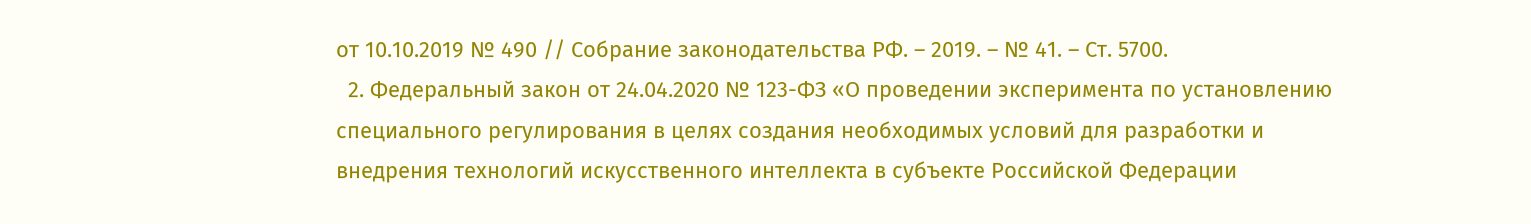от 10.10.2019 № 490 // Собрание законодательства РФ. – 2019. – № 41. – Ст. 5700.
  2. Федеральный закон от 24.04.2020 № 123-ФЗ «О проведении эксперимента по установлению специального регулирования в целях создания необходимых условий для разработки и внедрения технологий искусственного интеллекта в субъекте Российской Федерации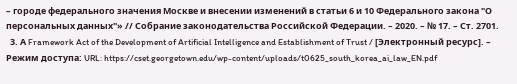– городе федерального значения Москве и внесении изменений в статьи 6 и 10 Федерального закона "О персональных данных"» // Собрание законодательства Российской Федерации. – 2020. – № 17. – Ст. 2701.
  3. А Framework Act of the Development of Artificial Intelligence and Establishment of Trust / [Электронный ресурс]. – Режим доступа: URL: https://cset.georgetown.edu/wp-content/uploads/t0625_south_korea_ai_law_EN.pdf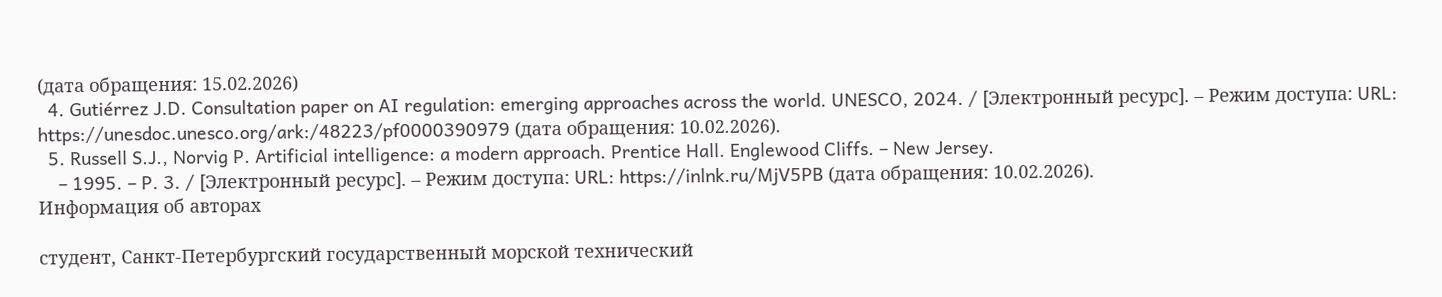(дата обращения: 15.02.2026)
  4. Gutiérrez J.D. Consultation paper on AI regulation: emerging approaches across the world. UNESCO, 2024. / [Электронный ресурс]. – Режим доступа: URL: https://unesdoc.unesco.org/ark:/48223/pf0000390979 (дата обращения: 10.02.2026).
  5. Russell S.J., Norvig P. Artificial intelligence: a modern approach. Prentice Hall. Englewood Cliffs. – New Jersey.
    – 1995. – P. 3. / [Электронный ресурс]. – Режим доступа: URL: https://inlnk.ru/MjV5PB (дата обращения: 10.02.2026).
Информация об авторах

студент, Санкт-Петербургский государственный морской технический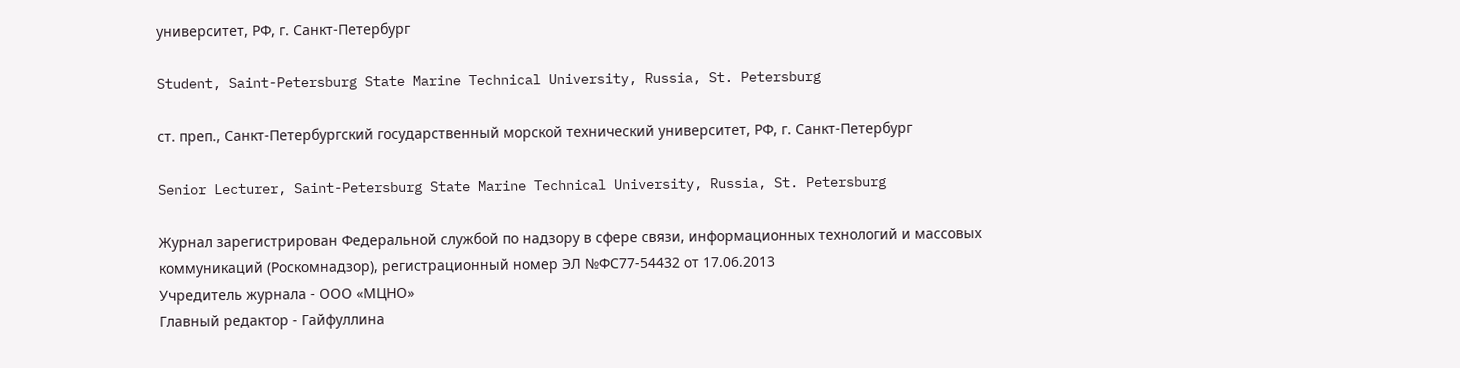университет, РФ, г. Санкт-Петербург

Student, Saint-Petersburg State Marine Technical University, Russia, St. Petersburg

ст. преп., Санкт-Петербургский государственный морской технический университет, РФ, г. Санкт-Петербург

Senior Lecturer, Saint-Petersburg State Marine Technical University, Russia, St. Petersburg

Журнал зарегистрирован Федеральной службой по надзору в сфере связи, информационных технологий и массовых коммуникаций (Роскомнадзор), регистрационный номер ЭЛ №ФС77-54432 от 17.06.2013
Учредитель журнала - ООО «МЦНО»
Главный редактор - Гайфуллина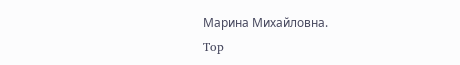Марина Михайловна.
Top